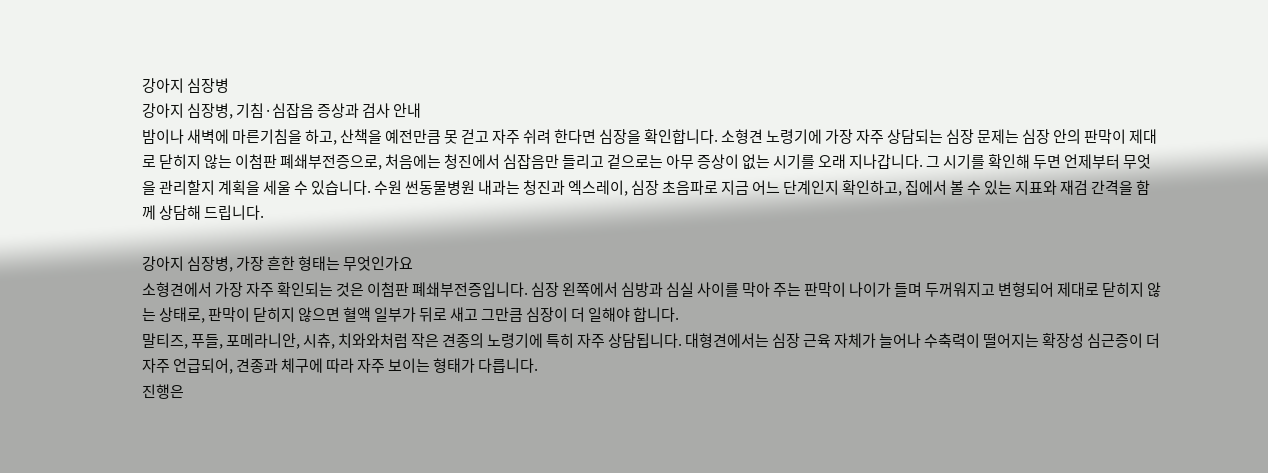강아지 심장병
강아지 심장병, 기침·심잡음 증상과 검사 안내
밤이나 새벽에 마른기침을 하고, 산책을 예전만큼 못 걷고 자주 쉬려 한다면 심장을 확인합니다. 소형견 노령기에 가장 자주 상담되는 심장 문제는 심장 안의 판막이 제대로 닫히지 않는 이첨판 폐쇄부전증으로, 처음에는 청진에서 심잡음만 들리고 겉으로는 아무 증상이 없는 시기를 오래 지나갑니다. 그 시기를 확인해 두면 언제부터 무엇을 관리할지 계획을 세울 수 있습니다. 수원 썬동물병원 내과는 청진과 엑스레이, 심장 초음파로 지금 어느 단계인지 확인하고, 집에서 볼 수 있는 지표와 재검 간격을 함께 상담해 드립니다.

강아지 심장병, 가장 흔한 형태는 무엇인가요
소형견에서 가장 자주 확인되는 것은 이첨판 폐쇄부전증입니다. 심장 왼쪽에서 심방과 심실 사이를 막아 주는 판막이 나이가 들며 두꺼워지고 변형되어 제대로 닫히지 않는 상태로, 판막이 닫히지 않으면 혈액 일부가 뒤로 새고 그만큼 심장이 더 일해야 합니다.
말티즈, 푸들, 포메라니안, 시츄, 치와와처럼 작은 견종의 노령기에 특히 자주 상담됩니다. 대형견에서는 심장 근육 자체가 늘어나 수축력이 떨어지는 확장성 심근증이 더 자주 언급되어, 견종과 체구에 따라 자주 보이는 형태가 다릅니다.
진행은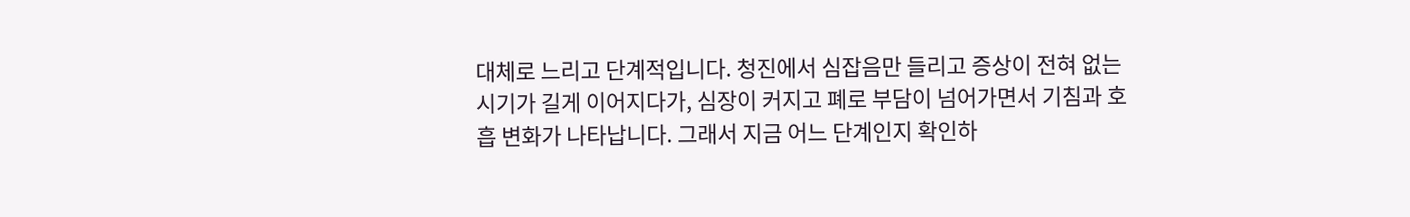대체로 느리고 단계적입니다. 청진에서 심잡음만 들리고 증상이 전혀 없는 시기가 길게 이어지다가, 심장이 커지고 폐로 부담이 넘어가면서 기침과 호흡 변화가 나타납니다. 그래서 지금 어느 단계인지 확인하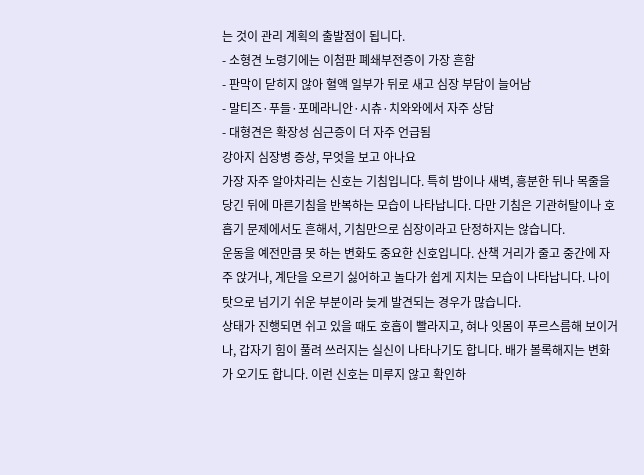는 것이 관리 계획의 출발점이 됩니다.
- 소형견 노령기에는 이첨판 폐쇄부전증이 가장 흔함
- 판막이 닫히지 않아 혈액 일부가 뒤로 새고 심장 부담이 늘어남
- 말티즈·푸들·포메라니안·시츄·치와와에서 자주 상담
- 대형견은 확장성 심근증이 더 자주 언급됨
강아지 심장병 증상, 무엇을 보고 아나요
가장 자주 알아차리는 신호는 기침입니다. 특히 밤이나 새벽, 흥분한 뒤나 목줄을 당긴 뒤에 마른기침을 반복하는 모습이 나타납니다. 다만 기침은 기관허탈이나 호흡기 문제에서도 흔해서, 기침만으로 심장이라고 단정하지는 않습니다.
운동을 예전만큼 못 하는 변화도 중요한 신호입니다. 산책 거리가 줄고 중간에 자주 앉거나, 계단을 오르기 싫어하고 놀다가 쉽게 지치는 모습이 나타납니다. 나이 탓으로 넘기기 쉬운 부분이라 늦게 발견되는 경우가 많습니다.
상태가 진행되면 쉬고 있을 때도 호흡이 빨라지고, 혀나 잇몸이 푸르스름해 보이거나, 갑자기 힘이 풀려 쓰러지는 실신이 나타나기도 합니다. 배가 볼록해지는 변화가 오기도 합니다. 이런 신호는 미루지 않고 확인하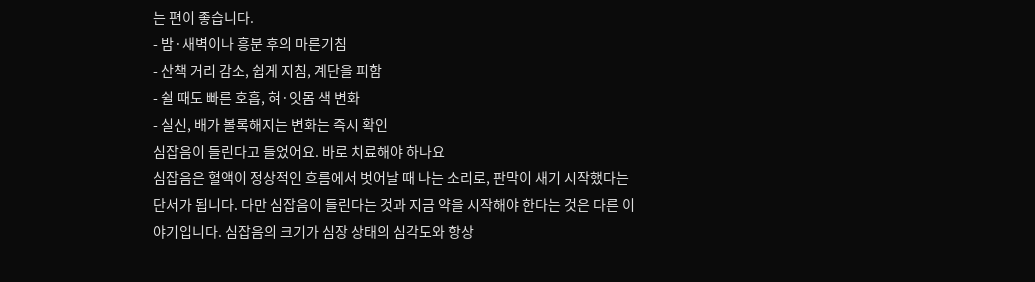는 편이 좋습니다.
- 밤·새벽이나 흥분 후의 마른기침
- 산책 거리 감소, 쉽게 지침, 계단을 피함
- 쉴 때도 빠른 호흡, 혀·잇몸 색 변화
- 실신, 배가 볼록해지는 변화는 즉시 확인
심잡음이 들린다고 들었어요. 바로 치료해야 하나요
심잡음은 혈액이 정상적인 흐름에서 벗어날 때 나는 소리로, 판막이 새기 시작했다는 단서가 됩니다. 다만 심잡음이 들린다는 것과 지금 약을 시작해야 한다는 것은 다른 이야기입니다. 심잡음의 크기가 심장 상태의 심각도와 항상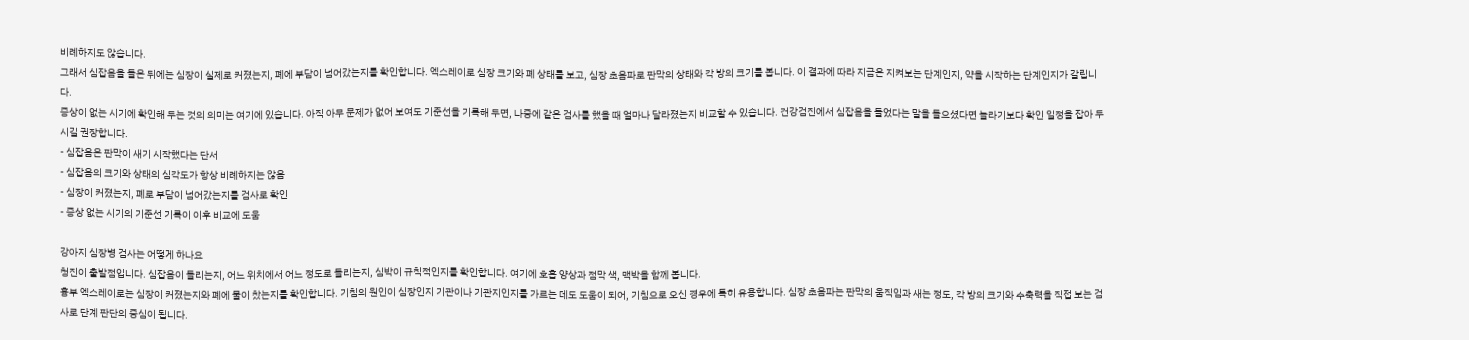비례하지도 않습니다.
그래서 심잡음을 들은 뒤에는 심장이 실제로 커졌는지, 폐에 부담이 넘어갔는지를 확인합니다. 엑스레이로 심장 크기와 폐 상태를 보고, 심장 초음파로 판막의 상태와 각 방의 크기를 봅니다. 이 결과에 따라 지금은 지켜보는 단계인지, 약을 시작하는 단계인지가 갈립니다.
증상이 없는 시기에 확인해 두는 것의 의미는 여기에 있습니다. 아직 아무 문제가 없어 보여도 기준선을 기록해 두면, 나중에 같은 검사를 했을 때 얼마나 달라졌는지 비교할 수 있습니다. 건강검진에서 심잡음을 들었다는 말을 들으셨다면 놀라기보다 확인 일정을 잡아 두시길 권장합니다.
- 심잡음은 판막이 새기 시작했다는 단서
- 심잡음의 크기와 상태의 심각도가 항상 비례하지는 않음
- 심장이 커졌는지, 폐로 부담이 넘어갔는지를 검사로 확인
- 증상 없는 시기의 기준선 기록이 이후 비교에 도움

강아지 심장병 검사는 어떻게 하나요
청진이 출발점입니다. 심잡음이 들리는지, 어느 위치에서 어느 정도로 들리는지, 심박이 규칙적인지를 확인합니다. 여기에 호흡 양상과 점막 색, 맥박을 함께 봅니다.
흉부 엑스레이로는 심장이 커졌는지와 폐에 물이 찼는지를 확인합니다. 기침의 원인이 심장인지 기관이나 기관지인지를 가르는 데도 도움이 되어, 기침으로 오신 경우에 특히 유용합니다. 심장 초음파는 판막의 움직임과 새는 정도, 각 방의 크기와 수축력을 직접 보는 검사로 단계 판단의 중심이 됩니다.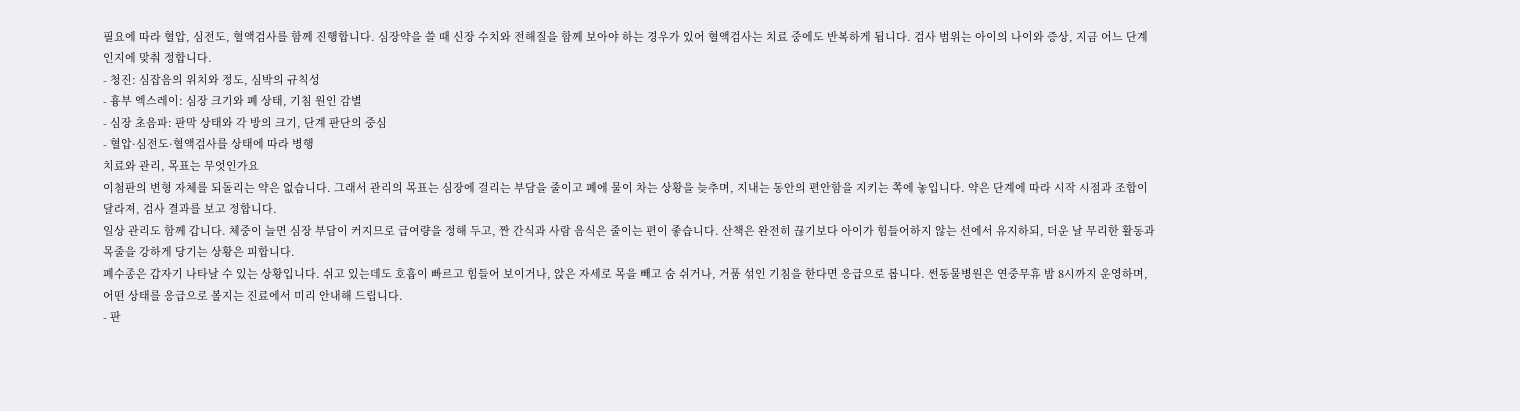필요에 따라 혈압, 심전도, 혈액검사를 함께 진행합니다. 심장약을 쓸 때 신장 수치와 전해질을 함께 보아야 하는 경우가 있어 혈액검사는 치료 중에도 반복하게 됩니다. 검사 범위는 아이의 나이와 증상, 지금 어느 단계인지에 맞춰 정합니다.
- 청진: 심잡음의 위치와 정도, 심박의 규칙성
- 흉부 엑스레이: 심장 크기와 폐 상태, 기침 원인 감별
- 심장 초음파: 판막 상태와 각 방의 크기, 단계 판단의 중심
- 혈압·심전도·혈액검사를 상태에 따라 병행
치료와 관리, 목표는 무엇인가요
이첨판의 변형 자체를 되돌리는 약은 없습니다. 그래서 관리의 목표는 심장에 걸리는 부담을 줄이고 폐에 물이 차는 상황을 늦추며, 지내는 동안의 편안함을 지키는 쪽에 놓입니다. 약은 단계에 따라 시작 시점과 조합이 달라져, 검사 결과를 보고 정합니다.
일상 관리도 함께 갑니다. 체중이 늘면 심장 부담이 커지므로 급여량을 정해 두고, 짠 간식과 사람 음식은 줄이는 편이 좋습니다. 산책은 완전히 끊기보다 아이가 힘들어하지 않는 선에서 유지하되, 더운 날 무리한 활동과 목줄을 강하게 당기는 상황은 피합니다.
폐수종은 갑자기 나타날 수 있는 상황입니다. 쉬고 있는데도 호흡이 빠르고 힘들어 보이거나, 앉은 자세로 목을 빼고 숨 쉬거나, 거품 섞인 기침을 한다면 응급으로 봅니다. 썬동물병원은 연중무휴 밤 8시까지 운영하며, 어떤 상태를 응급으로 볼지는 진료에서 미리 안내해 드립니다.
- 판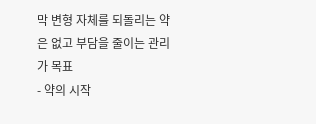막 변형 자체를 되돌리는 약은 없고 부담을 줄이는 관리가 목표
- 약의 시작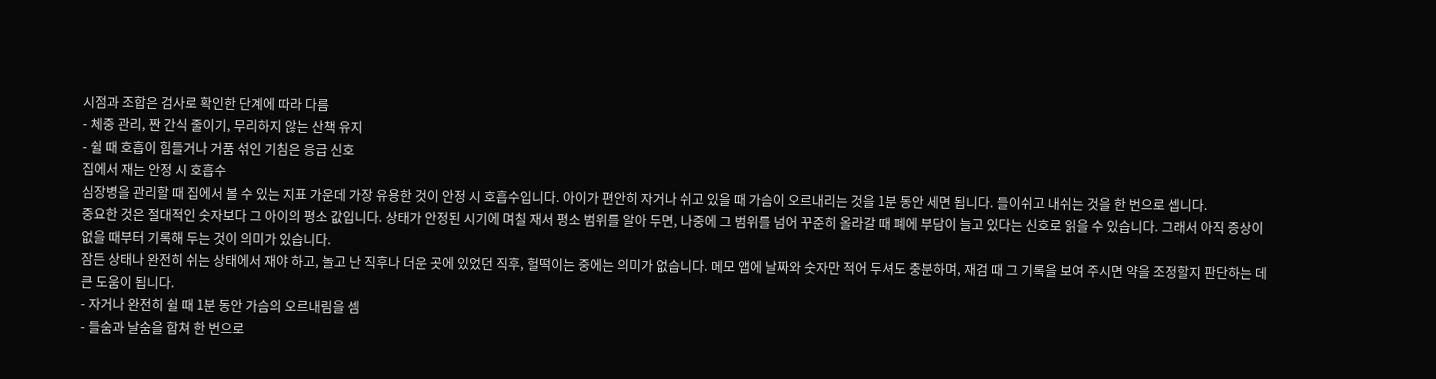시점과 조합은 검사로 확인한 단계에 따라 다름
- 체중 관리, 짠 간식 줄이기, 무리하지 않는 산책 유지
- 쉴 때 호흡이 힘들거나 거품 섞인 기침은 응급 신호
집에서 재는 안정 시 호흡수
심장병을 관리할 때 집에서 볼 수 있는 지표 가운데 가장 유용한 것이 안정 시 호흡수입니다. 아이가 편안히 자거나 쉬고 있을 때 가슴이 오르내리는 것을 1분 동안 세면 됩니다. 들이쉬고 내쉬는 것을 한 번으로 셉니다.
중요한 것은 절대적인 숫자보다 그 아이의 평소 값입니다. 상태가 안정된 시기에 며칠 재서 평소 범위를 알아 두면, 나중에 그 범위를 넘어 꾸준히 올라갈 때 폐에 부담이 늘고 있다는 신호로 읽을 수 있습니다. 그래서 아직 증상이 없을 때부터 기록해 두는 것이 의미가 있습니다.
잠든 상태나 완전히 쉬는 상태에서 재야 하고, 놀고 난 직후나 더운 곳에 있었던 직후, 헐떡이는 중에는 의미가 없습니다. 메모 앱에 날짜와 숫자만 적어 두셔도 충분하며, 재검 때 그 기록을 보여 주시면 약을 조정할지 판단하는 데 큰 도움이 됩니다.
- 자거나 완전히 쉴 때 1분 동안 가슴의 오르내림을 셈
- 들숨과 날숨을 합쳐 한 번으로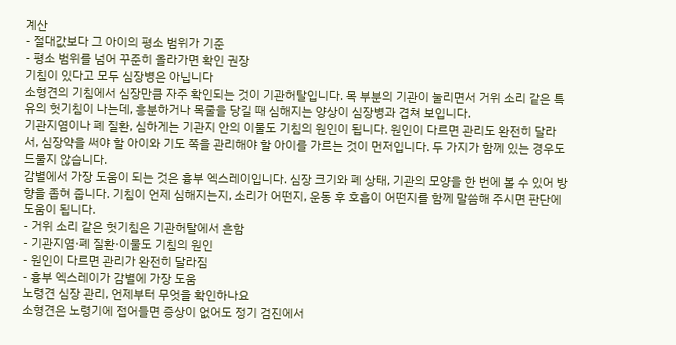계산
- 절대값보다 그 아이의 평소 범위가 기준
- 평소 범위를 넘어 꾸준히 올라가면 확인 권장
기침이 있다고 모두 심장병은 아닙니다
소형견의 기침에서 심장만큼 자주 확인되는 것이 기관허탈입니다. 목 부분의 기관이 눌리면서 거위 소리 같은 특유의 헛기침이 나는데, 흥분하거나 목줄을 당길 때 심해지는 양상이 심장병과 겹쳐 보입니다.
기관지염이나 폐 질환, 심하게는 기관지 안의 이물도 기침의 원인이 됩니다. 원인이 다르면 관리도 완전히 달라서, 심장약을 써야 할 아이와 기도 쪽을 관리해야 할 아이를 가르는 것이 먼저입니다. 두 가지가 함께 있는 경우도 드물지 않습니다.
감별에서 가장 도움이 되는 것은 흉부 엑스레이입니다. 심장 크기와 폐 상태, 기관의 모양을 한 번에 볼 수 있어 방향을 좁혀 줍니다. 기침이 언제 심해지는지, 소리가 어떤지, 운동 후 호흡이 어떤지를 함께 말씀해 주시면 판단에 도움이 됩니다.
- 거위 소리 같은 헛기침은 기관허탈에서 흔함
- 기관지염·폐 질환·이물도 기침의 원인
- 원인이 다르면 관리가 완전히 달라짐
- 흉부 엑스레이가 감별에 가장 도움
노령견 심장 관리, 언제부터 무엇을 확인하나요
소형견은 노령기에 접어들면 증상이 없어도 정기 검진에서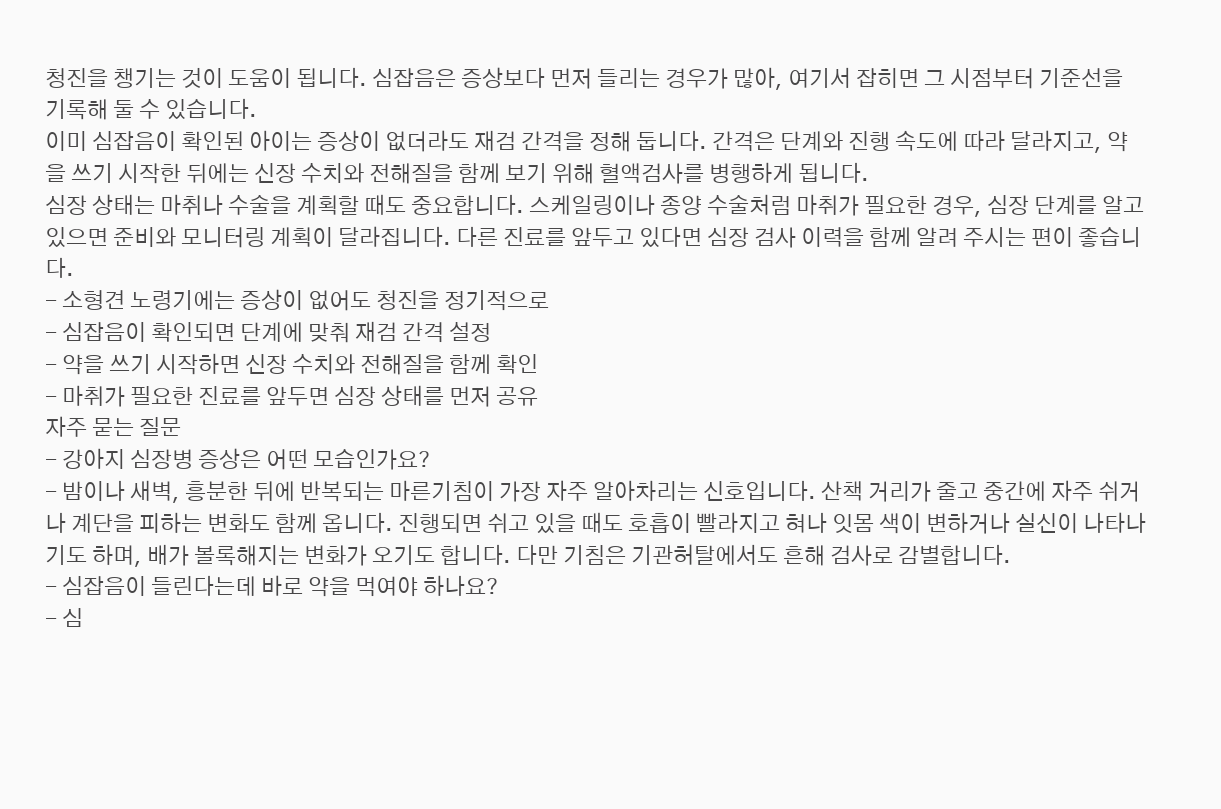청진을 챙기는 것이 도움이 됩니다. 심잡음은 증상보다 먼저 들리는 경우가 많아, 여기서 잡히면 그 시점부터 기준선을 기록해 둘 수 있습니다.
이미 심잡음이 확인된 아이는 증상이 없더라도 재검 간격을 정해 둡니다. 간격은 단계와 진행 속도에 따라 달라지고, 약을 쓰기 시작한 뒤에는 신장 수치와 전해질을 함께 보기 위해 혈액검사를 병행하게 됩니다.
심장 상태는 마취나 수술을 계획할 때도 중요합니다. 스케일링이나 종양 수술처럼 마취가 필요한 경우, 심장 단계를 알고 있으면 준비와 모니터링 계획이 달라집니다. 다른 진료를 앞두고 있다면 심장 검사 이력을 함께 알려 주시는 편이 좋습니다.
- 소형견 노령기에는 증상이 없어도 청진을 정기적으로
- 심잡음이 확인되면 단계에 맞춰 재검 간격 설정
- 약을 쓰기 시작하면 신장 수치와 전해질을 함께 확인
- 마취가 필요한 진료를 앞두면 심장 상태를 먼저 공유
자주 묻는 질문
- 강아지 심장병 증상은 어떤 모습인가요?
- 밤이나 새벽, 흥분한 뒤에 반복되는 마른기침이 가장 자주 알아차리는 신호입니다. 산책 거리가 줄고 중간에 자주 쉬거나 계단을 피하는 변화도 함께 옵니다. 진행되면 쉬고 있을 때도 호흡이 빨라지고 혀나 잇몸 색이 변하거나 실신이 나타나기도 하며, 배가 볼록해지는 변화가 오기도 합니다. 다만 기침은 기관허탈에서도 흔해 검사로 감별합니다.
- 심잡음이 들린다는데 바로 약을 먹여야 하나요?
- 심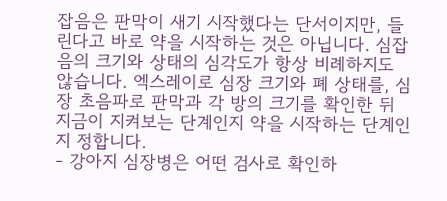잡음은 판막이 새기 시작했다는 단서이지만, 들린다고 바로 약을 시작하는 것은 아닙니다. 심잡음의 크기와 상태의 심각도가 항상 비례하지도 않습니다. 엑스레이로 심장 크기와 폐 상태를, 심장 초음파로 판막과 각 방의 크기를 확인한 뒤 지금이 지켜보는 단계인지 약을 시작하는 단계인지 정합니다.
- 강아지 심장병은 어떤 검사로 확인하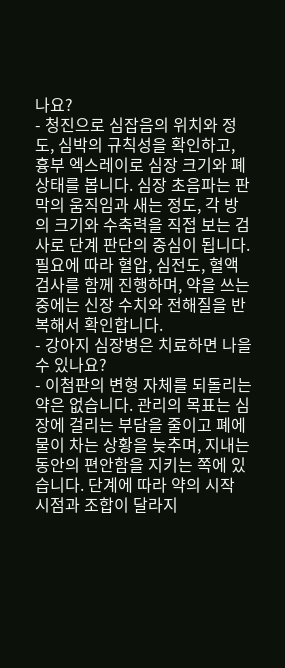나요?
- 청진으로 심잡음의 위치와 정도, 심박의 규칙성을 확인하고, 흉부 엑스레이로 심장 크기와 폐 상태를 봅니다. 심장 초음파는 판막의 움직임과 새는 정도, 각 방의 크기와 수축력을 직접 보는 검사로 단계 판단의 중심이 됩니다. 필요에 따라 혈압, 심전도, 혈액검사를 함께 진행하며, 약을 쓰는 중에는 신장 수치와 전해질을 반복해서 확인합니다.
- 강아지 심장병은 치료하면 나을 수 있나요?
- 이첨판의 변형 자체를 되돌리는 약은 없습니다. 관리의 목표는 심장에 걸리는 부담을 줄이고 폐에 물이 차는 상황을 늦추며, 지내는 동안의 편안함을 지키는 쪽에 있습니다. 단계에 따라 약의 시작 시점과 조합이 달라지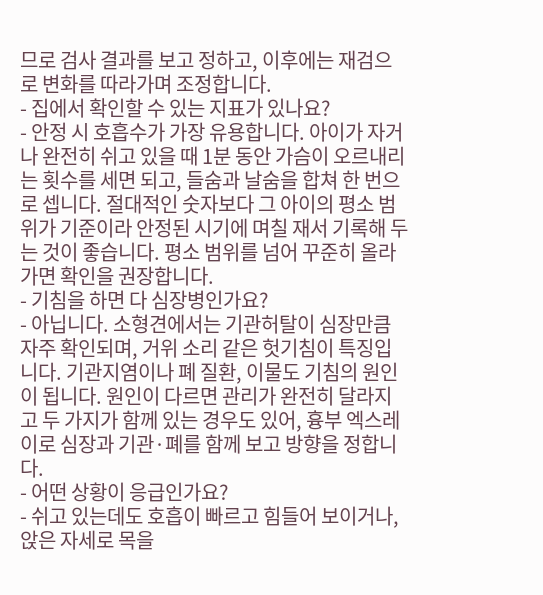므로 검사 결과를 보고 정하고, 이후에는 재검으로 변화를 따라가며 조정합니다.
- 집에서 확인할 수 있는 지표가 있나요?
- 안정 시 호흡수가 가장 유용합니다. 아이가 자거나 완전히 쉬고 있을 때 1분 동안 가슴이 오르내리는 횟수를 세면 되고, 들숨과 날숨을 합쳐 한 번으로 셉니다. 절대적인 숫자보다 그 아이의 평소 범위가 기준이라 안정된 시기에 며칠 재서 기록해 두는 것이 좋습니다. 평소 범위를 넘어 꾸준히 올라가면 확인을 권장합니다.
- 기침을 하면 다 심장병인가요?
- 아닙니다. 소형견에서는 기관허탈이 심장만큼 자주 확인되며, 거위 소리 같은 헛기침이 특징입니다. 기관지염이나 폐 질환, 이물도 기침의 원인이 됩니다. 원인이 다르면 관리가 완전히 달라지고 두 가지가 함께 있는 경우도 있어, 흉부 엑스레이로 심장과 기관·폐를 함께 보고 방향을 정합니다.
- 어떤 상황이 응급인가요?
- 쉬고 있는데도 호흡이 빠르고 힘들어 보이거나, 앉은 자세로 목을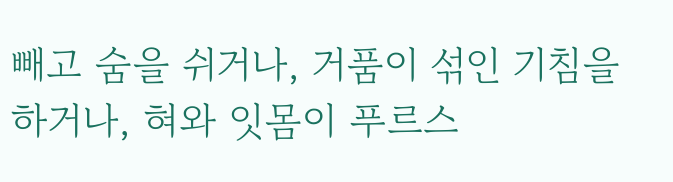빼고 숨을 쉬거나, 거품이 섞인 기침을 하거나, 혀와 잇몸이 푸르스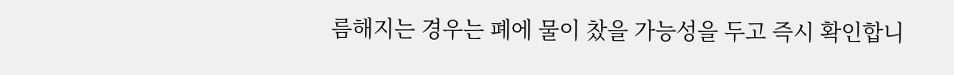름해지는 경우는 폐에 물이 찼을 가능성을 두고 즉시 확인합니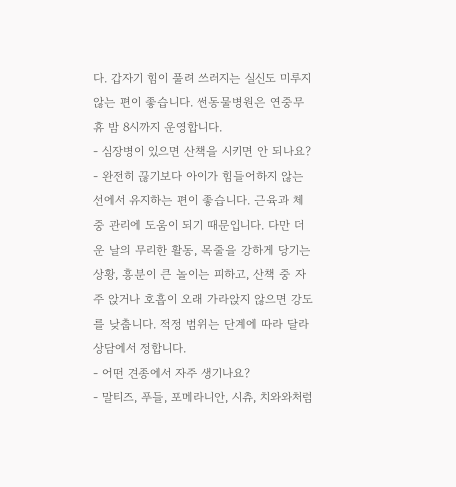다. 갑자기 힘이 풀려 쓰러지는 실신도 미루지 않는 편이 좋습니다. 썬동물병원은 연중무휴 밤 8시까지 운영합니다.
- 심장병이 있으면 산책을 시키면 안 되나요?
- 완전히 끊기보다 아이가 힘들어하지 않는 선에서 유지하는 편이 좋습니다. 근육과 체중 관리에 도움이 되기 때문입니다. 다만 더운 날의 무리한 활동, 목줄을 강하게 당기는 상황, 흥분이 큰 놀이는 피하고, 산책 중 자주 앉거나 호흡이 오래 가라앉지 않으면 강도를 낮춥니다. 적정 범위는 단계에 따라 달라 상담에서 정합니다.
- 어떤 견종에서 자주 생기나요?
- 말티즈, 푸들, 포메라니안, 시츄, 치와와처럼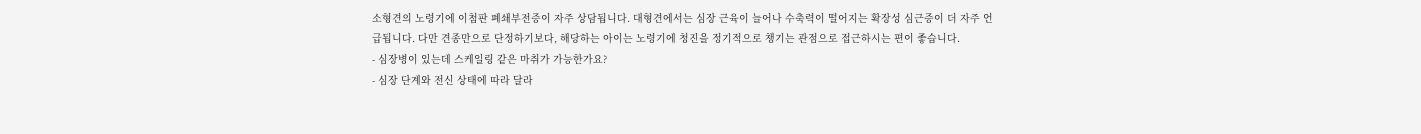소형견의 노령기에 이첨판 폐쇄부전증이 자주 상담됩니다. 대형견에서는 심장 근육이 늘어나 수축력이 떨어지는 확장성 심근증이 더 자주 언급됩니다. 다만 견종만으로 단정하기보다, 해당하는 아이는 노령기에 청진을 정기적으로 챙기는 관점으로 접근하시는 편이 좋습니다.
- 심장병이 있는데 스케일링 같은 마취가 가능한가요?
- 심장 단계와 전신 상태에 따라 달라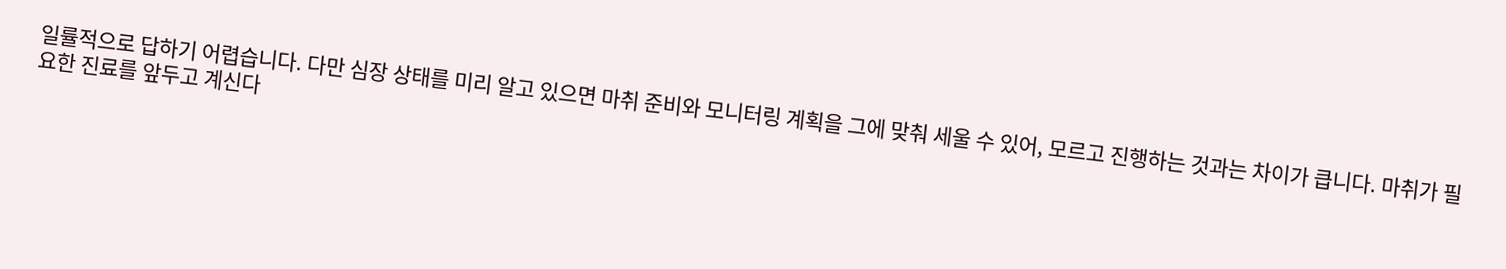일률적으로 답하기 어렵습니다. 다만 심장 상태를 미리 알고 있으면 마취 준비와 모니터링 계획을 그에 맞춰 세울 수 있어, 모르고 진행하는 것과는 차이가 큽니다. 마취가 필요한 진료를 앞두고 계신다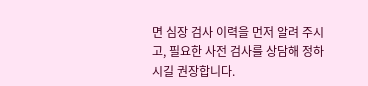면 심장 검사 이력을 먼저 알려 주시고, 필요한 사전 검사를 상담해 정하시길 권장합니다.